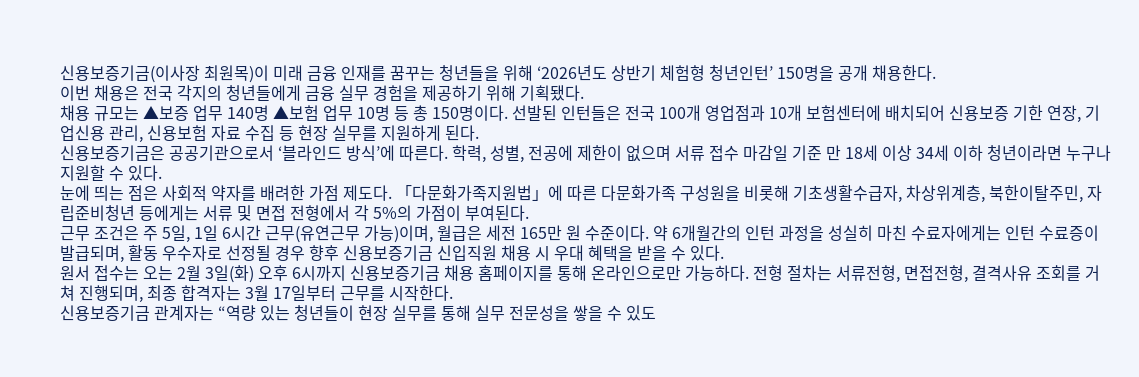신용보증기금(이사장 최원목)이 미래 금융 인재를 꿈꾸는 청년들을 위해 ‘2026년도 상반기 체험형 청년인턴’ 150명을 공개 채용한다.
이번 채용은 전국 각지의 청년들에게 금융 실무 경험을 제공하기 위해 기획됐다.
채용 규모는 ▲보증 업무 140명 ▲보험 업무 10명 등 총 150명이다. 선발된 인턴들은 전국 100개 영업점과 10개 보험센터에 배치되어 신용보증 기한 연장, 기업신용 관리, 신용보험 자료 수집 등 현장 실무를 지원하게 된다.
신용보증기금은 공공기관으로서 ‘블라인드 방식’에 따른다. 학력, 성별, 전공에 제한이 없으며 서류 접수 마감일 기준 만 18세 이상 34세 이하 청년이라면 누구나 지원할 수 있다.
눈에 띄는 점은 사회적 약자를 배려한 가점 제도다. 「다문화가족지원법」에 따른 다문화가족 구성원을 비롯해 기초생활수급자, 차상위계층, 북한이탈주민, 자립준비청년 등에게는 서류 및 면접 전형에서 각 5%의 가점이 부여된다.
근무 조건은 주 5일, 1일 6시간 근무(유연근무 가능)이며, 월급은 세전 165만 원 수준이다. 약 6개월간의 인턴 과정을 성실히 마친 수료자에게는 인턴 수료증이 발급되며, 활동 우수자로 선정될 경우 향후 신용보증기금 신입직원 채용 시 우대 혜택을 받을 수 있다.
원서 접수는 오는 2월 3일(화) 오후 6시까지 신용보증기금 채용 홈페이지를 통해 온라인으로만 가능하다. 전형 절차는 서류전형, 면접전형, 결격사유 조회를 거쳐 진행되며, 최종 합격자는 3월 17일부터 근무를 시작한다.
신용보증기금 관계자는 “역량 있는 청년들이 현장 실무를 통해 실무 전문성을 쌓을 수 있도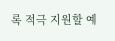록 적극 지원할 예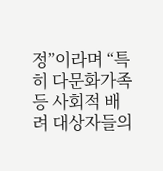정”이라며 “특히 다문화가족 등 사회적 배려 대상자들의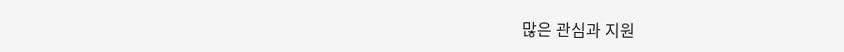많은 관심과 지원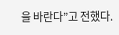을 바란다”고 전했다.